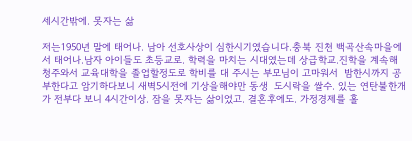세시간밖에. 못자는 삶

저는1950년 말에 태어나. 남아 선호사상이 심한시기였습니다.충북 진천 백곡산속마을에서 태어나.남자 아이들도 초등교로. 학력을 마치는 시대였는데 상급학교.진학을 계속해 청주와서 교육대학을 졸업할정도로 학비를 대 주시는 부모님이 고마워서  밤한시까지 공부한다고 암기하다보니 새벽5시전에 기상을해야만 동생  도시락을 쌀수. 있는 연탄불한개가 전부다 보니 4시간이상. 잠을 못자는 삶이었고. 결혼후에도. 가정경제를 홀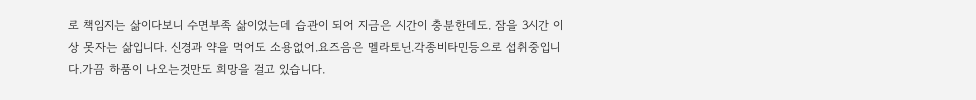로 책임지는 삶이다보니 수면부족 삶이었는데 습관이 되어 지금은 시간이 충분한데도. 잠을 3시간 이상 못자는 삶입니다. 신경과 약을 먹어도 소용없어.요즈음은 멜라토닌.각종비타민등으로 섭취중입니다.가끔 하품이 나오는것만도 희망을 걸고 있습니다.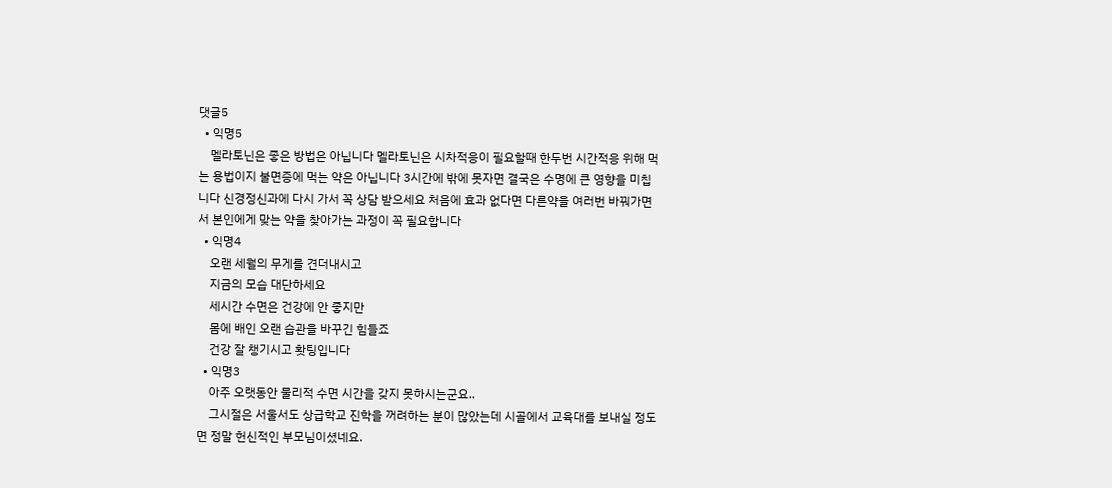댓글5
  • 익명5
    멜라토닌은 좋은 방법은 아닙니다 멜라토닌은 시차적응이 필요할때 한두번 시간적응 위해 먹는 용법이지 불면증에 먹는 약은 아닙니다 3시간에 밖에 못자면 결국은 수명에 큰 영향을 미칩니다 신경정신과에 다시 가서 꼭 상담 받으세요 처음에 효과 없다면 다른약을 여러번 바꿔가면서 본인에게 맞는 약을 찾아가는 과정이 꼭 필요합니다
  • 익명4
    오랜 세월의 무게를 견더내시고
    지금의 모습 대단하세요
    세시간 수면은 건강에 안 좋지만
    몸에 배인 오랜 습관을 바꾸긴 힘들죠
    건강 잘 챙기시고 홧팅입니다
  • 익명3
    아주 오랫동안 물리적 수면 시간을 갖지 못하시는군요..
    그시절은 서울서도 상급학교 진학을 꺼려하는 분이 많았는데 시골에서 교육대를 보내실 정도면 정말 헌신적인 부모님이셨네요.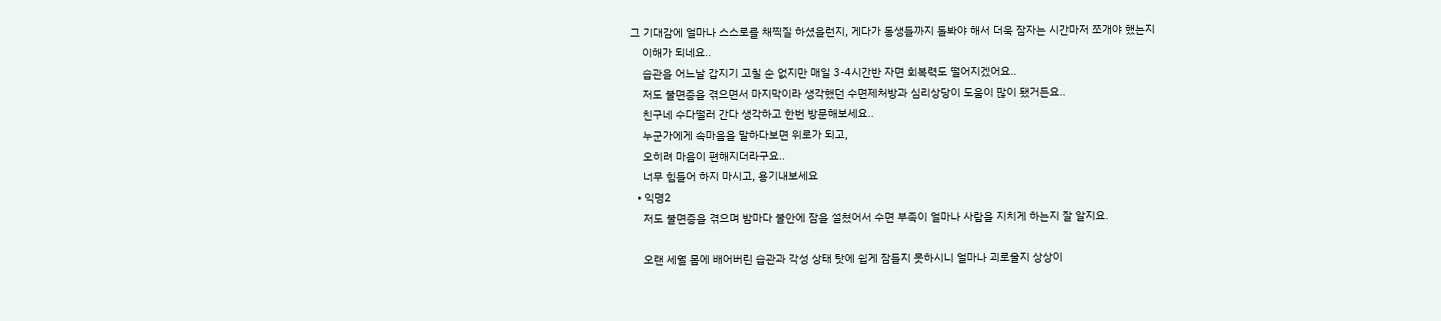그 기대감에 얼마나 스스로를 채찍질 하셨을런지, 게다가 동생들까지 돌봐야 해서 더욱 잠자는 시간마저 쪼개야 했는지
    이해가 되네요..
    습관을 어느날 갑지기 고칠 순 없지만 매일 3-4시간반 자면 회복력도 떨어지겠어요..
    저도 불면증을 겪으면서 마지막이라 생각했던 수면제처방과 심리상당이 도움이 많이 됐거든요..
    친구네 수다떨러 간다 생각하고 한번 방문해보세요..
    누군가에게 속마음을 말하다보면 위로가 되고,
    오히려 마음이 편해지더라구요..
    너무 힘들어 하지 마시고, 용기내보세요
  • 익명2
    저도 불면증을 겪으며 밤마다 불안에 잠을 설쳤어서 수면 부족이 얼마나 사람을 지치게 하는지 잘 알지요.

    오랜 세월 몸에 배어버린 습관과 각성 상태 탓에 쉽게 잠들지 못하시니 얼마나 괴로울지 상상이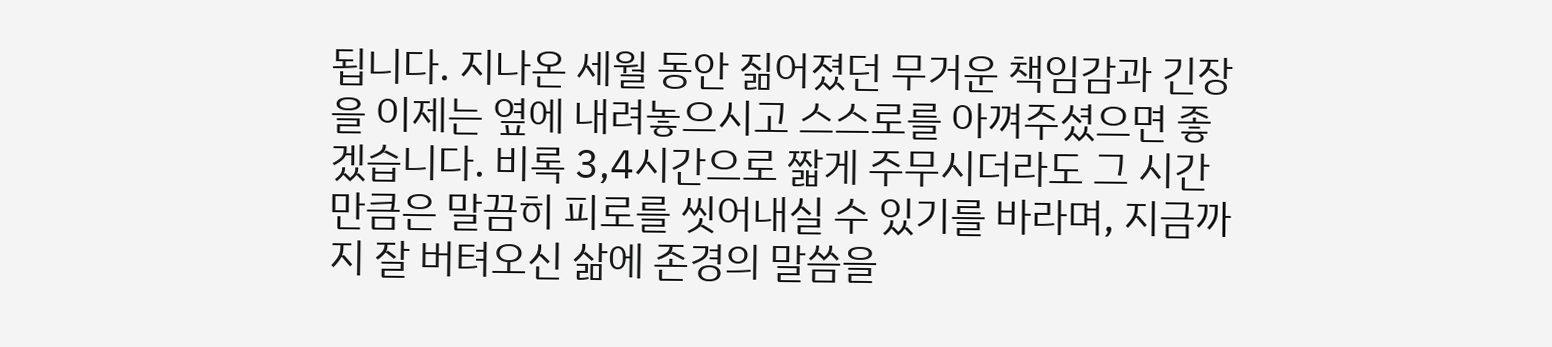됩니다. 지나온 세월 동안 짊어졌던 무거운 책임감과 긴장을 이제는 옆에 내려놓으시고 스스로를 아껴주셨으면 좋겠습니다. 비록 3,4시간으로 짧게 주무시더라도 그 시간만큼은 말끔히 피로를 씻어내실 수 있기를 바라며, 지금까지 잘 버텨오신 삶에 존경의 말씀을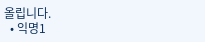올립니다.
  • 익명1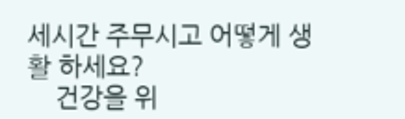세시간 주무시고 어떻게 생활 하세요?
    건강을 위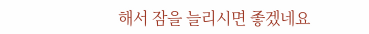해서 잠을 늘리시면 좋겠네요